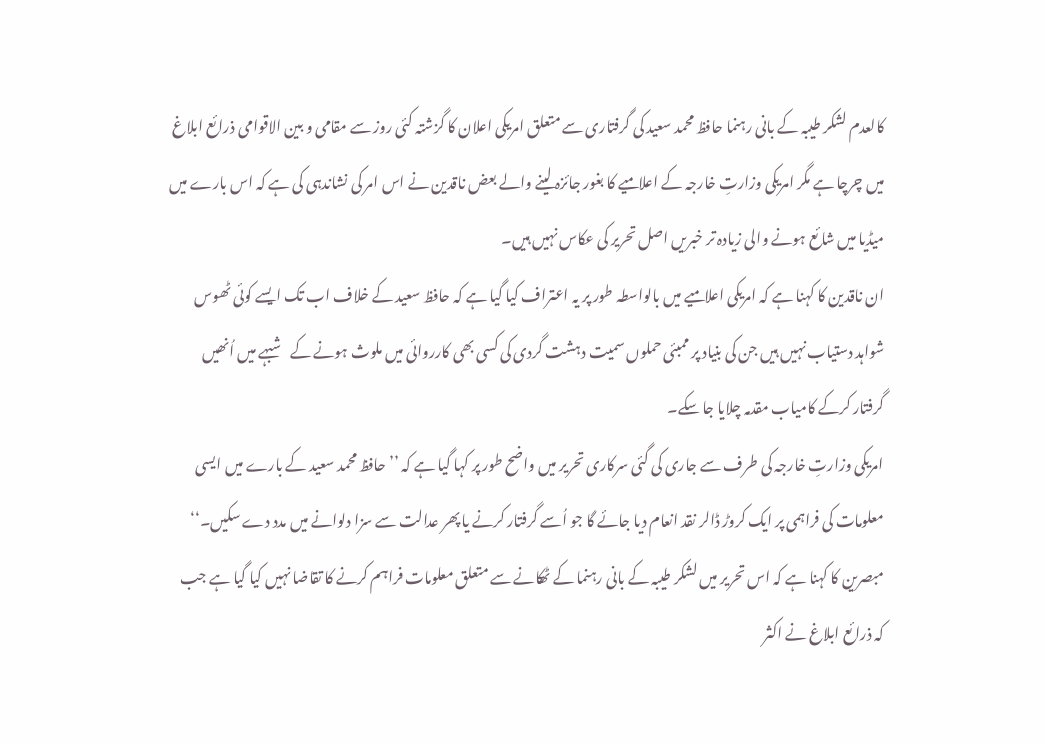کالعدم لشکر طیبہ کے بانی رہنما حافظ محمد سعید کی گرفتاری سے متعلق امریکی اعلان کا گزشتہ کئی روز سے مقامی و بین الاقوامی ذرائع ابلاغ میں چرچا ہے مگر امریکی وزارتِ خارجہ کے اعلامیے کا بغور جائزہ لینے والے بعض ناقدین نے اس امر کی نشاندہی کی ہے کہ اس بارے میں میڈیا میں شائع ہونے والی زیادہ تر خبریں اصل تحریر کی عکاس نہیں ہیں۔
ان ناقدین کا کہنا ہے کہ امریکی اعلامیے میں بالواسطہ طور پر یہ اعتراف کیا گیا ہے کہ حافظ سعید کے خلاف اب تک ایسے کوئی ٹھوس شواہد دستیاب نہیں ہیں جن کی بنیاد پر ممبئی حملوں سمیت دہشت گردی کی کسی بھی کارروائی میں ملوث ہونے کے شبہے میں اُنھیں گرفتار کرکے کامیاب مقدمہ چلایا جا سکے۔
امریکی وزارتِ خارجہ کی طرف سے جاری کی گئی سرکاری تحریر میں واضح طور پر کہا گیا ہے کہ ’’حافظ محمد سعید کے بارے میں ایسی معلومات کی فراہمی پر ایک کروڑ ڈالر نقد انعام دیا جائے گا جو اُسے گرفتار کرنے یا پھر عدالت سے سزا دلوانے میں مدد دے سکیں۔‘‘
مبصرین کا کہنا ہے کہ اس تحریر میں لشکر طیبہ کے بانی رہنما کے ٹھکانے سے متعلق معلومات فراہم کرنے کا تقاضا نہیں کیا گیا ہے جب کہ ذرائع ابلاغ نے اکثر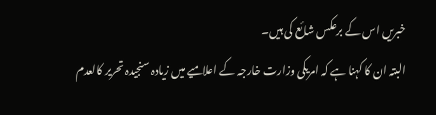خبریں اس کے برعکس شائع کی ہیں۔
البتہ ان کا کہنا ہے کہ امریکی وزارت خارجہ کے اعلامیے میں زیادہ سنجیدہ تحریر کالعدم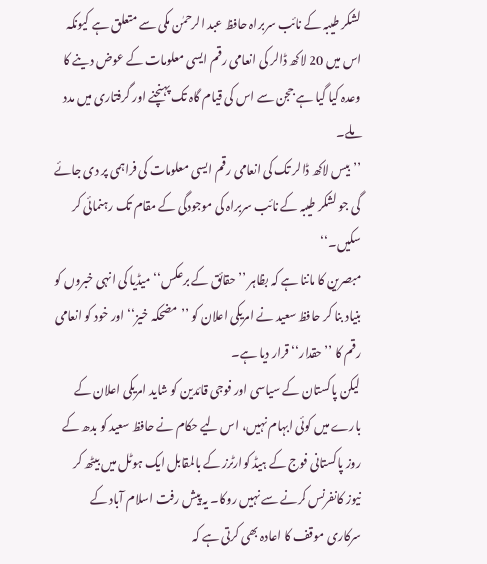لشکر طیبہ کے نائب سربراہ حافظ عبد الرحمٰن مکی سے متعلق ہے کیونکہ اس میں 20 لاکھ ڈالر کی انعامی رقم ایسی معلومات کے عوض دینے کا وعدہ کیا گیا ہے ججن سے اس کی قیام گاہ تک پہنچنے اور گرفتاری میں مدد ملے۔
’’بیس لاکھ ڈالر تک کی انعامی رقم ایسی معلومات کی فراہمی پر دی جائے گی جو لشکر طیبہ کے نائب سربراہ کی موجودگی کے مقام تک رہنمائی کر سکیں۔‘‘
مبصرین کا ماننا ہے کہ بظاہر ’’حقائق کے برعکس‘‘ میڈیا کی انہی خبروں کو بنیاد بنا کر حافظ سعید نے امریکی اعلان کو ’’مضحکہ خیز‘‘ اور خود کو انعامی رقم کا ’’حقدار‘‘ قرار دیا ہے۔
لیکن پاکستان کے سیاسی اور فوجی قائدین کو شاید امریکی اعلان کے بارے میں کوئی ابہام نہیں، اس لیے حکام نے حافظ سعید کو بدھ کے روز پاکستانی فوج کے ہیڈ کوارٹرز کے بالمقابل ایک ہوٹل میں بیٹھ کر نیوز کانفرنس کرنے سے نہیں روکا۔ یہ پیش رفت اسلام آباد کے سرکاری موقف کا اعادہ بھی کرتی ہے کہ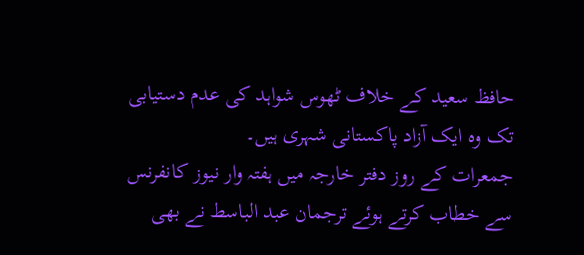حافظ سعید کے خلاف ٹھوس شواہد کی عدم دستیابی تک وہ ایک آزاد پاکستانی شہری ہیں۔
جمعرات کے روز دفتر خارجہ میں ہفتہ وار نیوز کانفرنس سے خطاب کرتے ہوئے ترجمان عبد الباسط نے بھی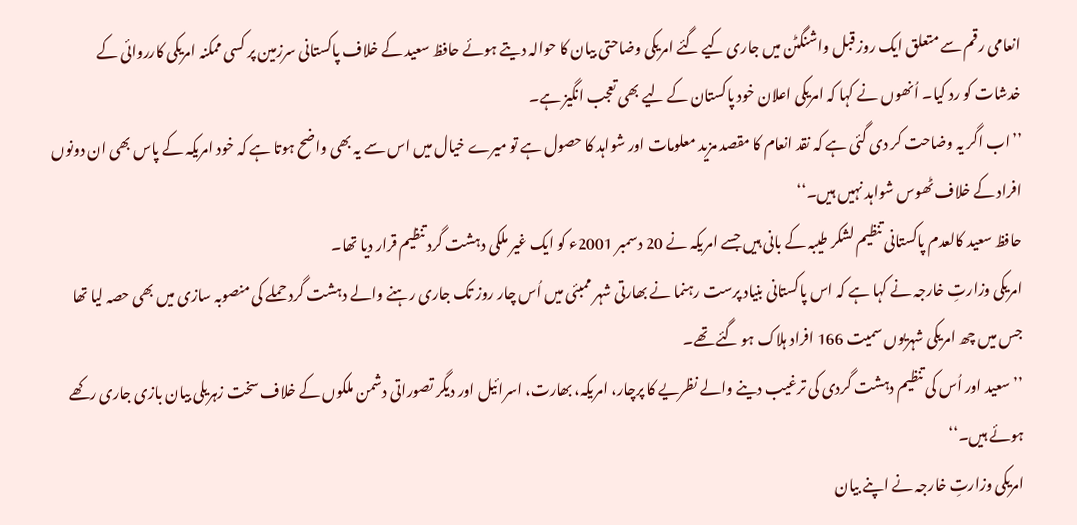انعامی رقم سے متعلق ایک روز قبل واشنگٹن میں جاری کیے گئے امریکی وضاحتی بیان کا حوالہ دیتے ہوئے حافظ سعید کے خلاف پاکستانی سرزمین پر کسی ممکنہ امریکی کارروائی کے خدشات کو رد کیا۔ اُنھوں نے کہا کہ امریکی اعلان خود پاکستان کے لیے بھی تعجب انگیز ہے۔
’’اب اگر یہ وضاحت کر دی گئی ہے کہ نقد انعام کا مقصد مزید معلومات اور شواہد کا حصول ہے تو میرے خیال میں اس سے یہ بھی واضح ہوتا ہے کہ خود امریکہ کے پاس بھی ان دونوں افراد کے خلاف ٹھوس شواہد نہیں ہیں۔‘‘
حافظ سعید کالعدم پاکستانی تنظیم لشکر طیبہ کے بانی ہیں جسے امریکہ نے 20 دسمبر 2001ء کو ایک غیر ملکی دہشت گرد تنظیم قرار دیا تھا۔
امریکی وزارتِ خارجہ نے کہا ہے کہ اس پاکستانی بنیاد پرست رہنما نے بھارتی شہر ممبئی میں اُس چار روز تک جاری رہنے والے دہشت گرد حملے کی منصوبہ سازی میں بھی حصہ لیا تھا جس میں چھ امریکی شہریوں سمیت 166 افراد ہلاک ہو گئے تھے۔
’’سعید اور اُس کی تنظیم دہشت گردی کی ترغیب دینے والے نظریے کا پرچار، امریکہ، بھارت، اسرائیل اور دیگر تصوراتی دشمن ملکوں کے خلاف سخت زہریلی بیان بازی جاری رکھے ہوئے ہیں۔‘‘
امریکی وزارتِ خارجہ نے اپنے بیان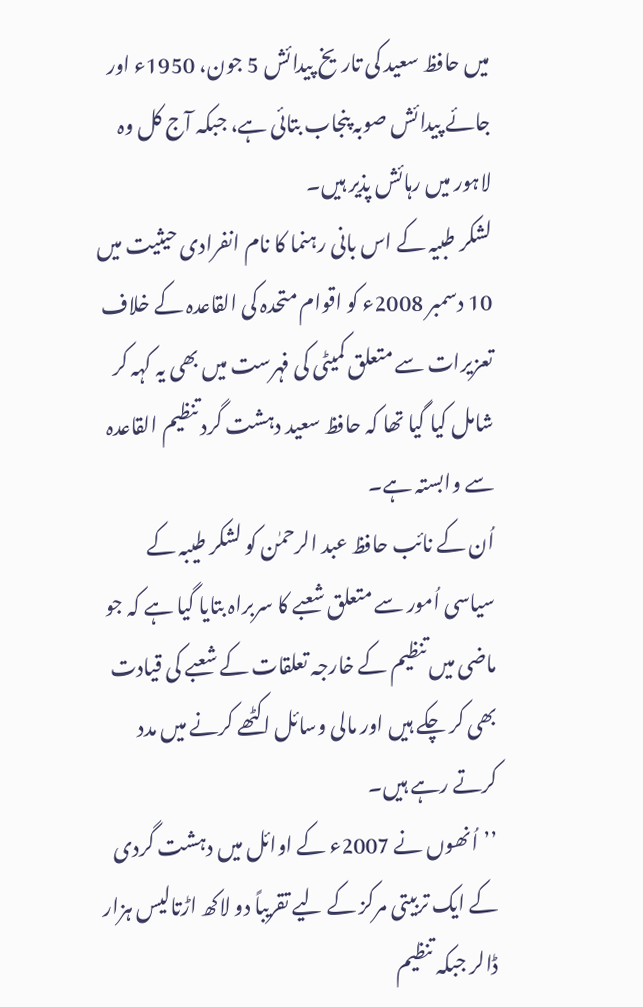میں حافظ سعید کی تاریخ پیدائش 5 جون، 1950ء اور جائے پیدائش صوبہ پنجاب بتائی ہے، جبکہ آج کل وہ لاہور میں رہائش پذیر ہیں۔
لشکر طبیہ کے اس بانی رہنما کا نام انفرادی حیثیت میں 10 دسمبر 2008ء کو اقوام متحدہ کی القاعدہ کے خلاف تعزیرات سے متعلق کمیٹی کی فہرست میں بھی یہ کہہ کر شامل کیا گیا تھا کہ حافظ سعید دہشت گرد تنظیم القاعدہ سے وابستہ ہے۔
اُن کے نائب حافظ عبد الرحمٰن کو لشکر طیبہ کے سیاسی اُمور سے متعلق شعبے کا سربراہ بتایا گیا ہے کہ جو ماضی میں تنظیم کے خارجہ تعلقات کے شعبے کی قیادت بھی کر چکے ہیں اور مالی وسائل اکٹھے کرنے میں مدد کرتے رہے ہیں۔
’’اُنھوں نے 2007ء کے اوائل میں دہشت گردی کے ایک تربیتی مرکز کے لیے تقریباً دو لاکھ اڑتالیس ہزار ڈالر جبکہ تنظیم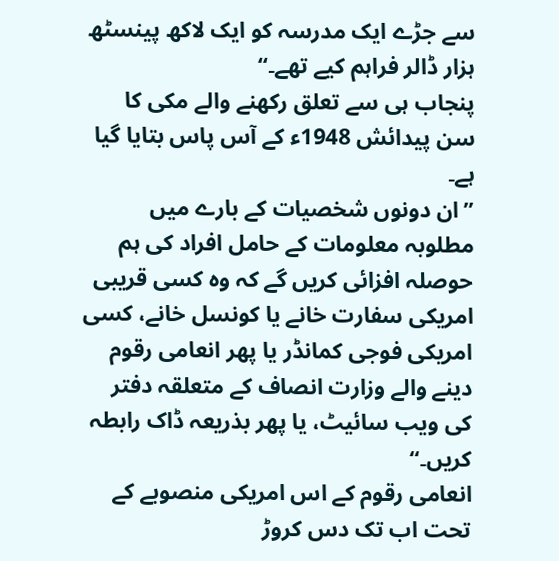سے جڑے ایک مدرسہ کو ایک لاکھ پینسٹھ ہزار ڈالر فراہم کیے تھے۔‘‘
پنجاب ہی سے تعلق رکھنے والے مکی کا سن پیدائش 1948ء کے آس پاس بتایا گیا ہے۔
’’ان دونوں شخصیات کے بارے میں مطلوبہ معلومات کے حامل افراد کی ہم حوصلہ افزائی کریں گے کہ وہ کسی قریبی امریکی سفارت خانے یا کونسل خانے، کسی امریکی فوجی کمانڈر یا پھر انعامی رقوم دینے والے وزارت انصاف کے متعلقہ دفتر کی ویب سائیٹ، یا پھر بذریعہ ڈاک رابطہ کریں۔‘‘
انعامی رقوم کے اس امریکی منصوبے کے تحت اب تک دس کروڑ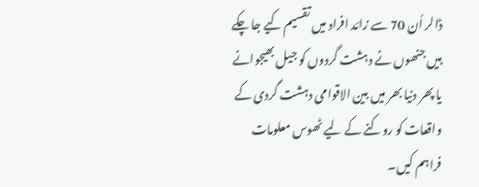ڈالر اُن 70 سے زائد افراد میں تقسیم کیے جا چکے ہیں جنھوں نے دہشت گردوں کو جیل بھیجوانے یا پھر دنیا بھر میں بین الاقوامی دہشت گردی کے واقعات کو روکنے کے لیے ٹھوس معلومات فراہم کیں۔